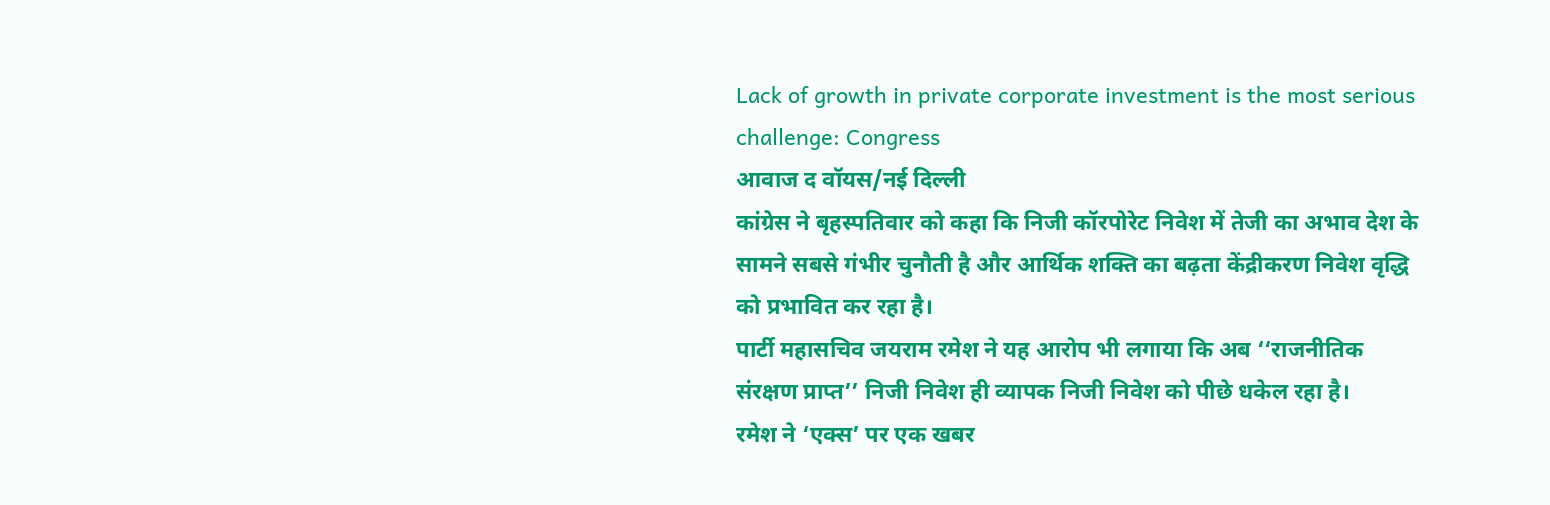Lack of growth in private corporate investment is the most serious challenge: Congress
आवाज द वॉयस/नई दिल्ली
कांग्रेस ने बृहस्पतिवार को कहा कि निजी कॉरपोरेट निवेश में तेजी का अभाव देश के सामने सबसे गंभीर चुनौती है और आर्थिक शक्ति का बढ़ता केंद्रीकरण निवेश वृद्धि को प्रभावित कर रहा है।
पार्टी महासचिव जयराम रमेश ने यह आरोप भी लगाया कि अब ‘‘राजनीतिक संरक्षण प्राप्त’’ निजी निवेश ही व्यापक निजी निवेश को पीछे धकेल रहा है।
रमेश ने ‘एक्स’ पर एक खबर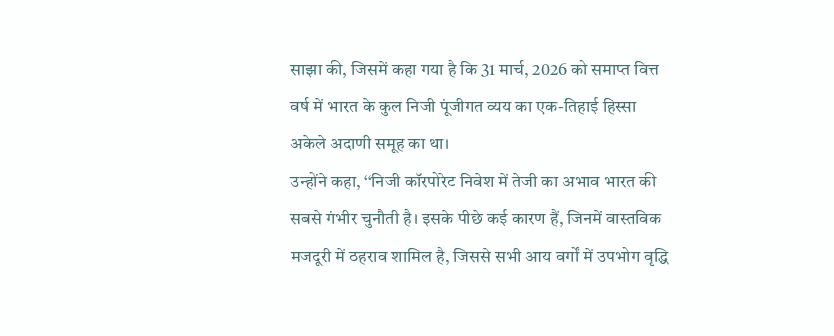साझा की, जिसमें कहा गया है कि 31 मार्च, 2026 को समाप्त वित्त वर्ष में भारत के कुल निजी पूंजीगत व्यय का एक-तिहाई हिस्सा अकेले अदाणी समूह का था।
उन्होंने कहा, ‘‘निजी कॉरपोरेट निवेश में तेजी का अभाव भारत की सबसे गंभीर चुनौती है। इसके पीछे कई कारण हैं, जिनमें वास्तविक मजदूरी में ठहराव शामिल है, जिससे सभी आय वर्गों में उपभोग वृद्धि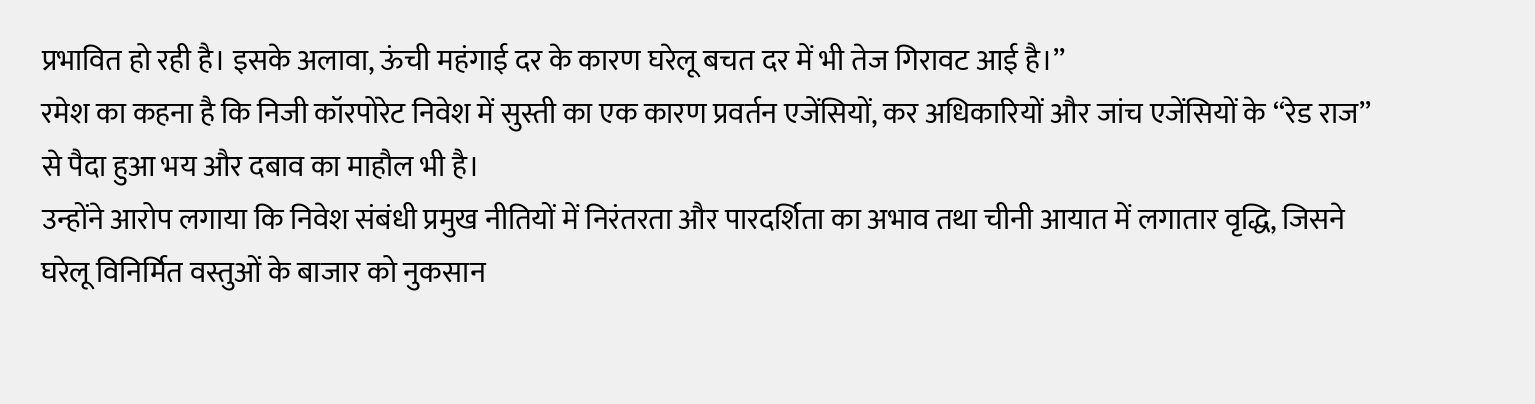प्रभावित हो रही है। इसके अलावा, ऊंची महंगाई दर के कारण घरेलू बचत दर में भी तेज गिरावट आई है।’’
रमेश का कहना है कि निजी कॉरपोरेट निवेश में सुस्ती का एक कारण प्रवर्तन एजेंसियों, कर अधिकारियों और जांच एजेंसियों के ‘‘रेड राज’’ से पैदा हुआ भय और दबाव का माहौल भी है।
उन्होंने आरोप लगाया कि निवेश संबंधी प्रमुख नीतियों में निरंतरता और पारदर्शिता का अभाव तथा चीनी आयात में लगातार वृद्धि, जिसने घरेलू विनिर्मित वस्तुओं के बाजार को नुकसान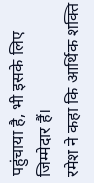पहुंचाया है, भी इसके लिए जिम्मेदार हैं।
रमेश ने कहा कि आर्थिक शक्ति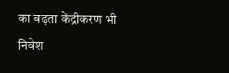का बढ़ता केंद्रीकरण भी निवेश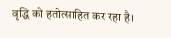वृद्धि को हतोत्साहित कर रहा है।